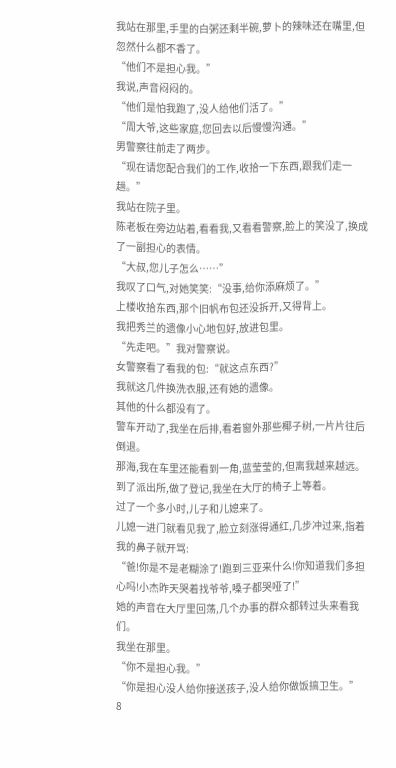我站在那里,手里的白粥还剩半碗,萝卜的辣味还在嘴里,但忽然什么都不香了。
“他们不是担心我。”
我说,声音闷闷的。
“他们是怕我跑了,没人给他们活了。”
“周大爷,这些家庭,您回去以后慢慢沟通。”
男警察往前走了两步。
“现在请您配合我们的工作,收拾一下东西,跟我们走一趟。”
我站在院子里。
陈老板在旁边站着,看看我,又看看警察,脸上的笑没了,换成了一副担心的表情。
“大叔,您儿子怎么……”
我叹了口气,对她笑笑:“没事,给你添麻烦了。”
上楼收拾东西,那个旧帆布包还没拆开,又得背上。
我把秀兰的遗像小心地包好,放进包里。
“先走吧。”我对警察说。
女警察看了看我的包:“就这点东西?”
我就这几件换洗衣服,还有她的遗像。
其他的什么都没有了。
警车开动了,我坐在后排,看着窗外那些椰子树,一片片往后倒退。
那海,我在车里还能看到一角,蓝莹莹的,但离我越来越远。
到了派出所,做了登记,我坐在大厅的椅子上等着。
过了一个多小时,儿子和儿媳来了。
儿媳一进门就看见我了,脸立刻涨得通红,几步冲过来,指着我的鼻子就开骂:
“爸!你是不是老糊涂了!跑到三亚来什么!你知道我们多担心吗!小杰昨天哭着找爷爷,嗓子都哭哑了!”
她的声音在大厅里回荡,几个办事的群众都转过头来看我们。
我坐在那里。
“你不是担心我。”
“你是担心没人给你接送孩子,没人给你做饭搞卫生。”
8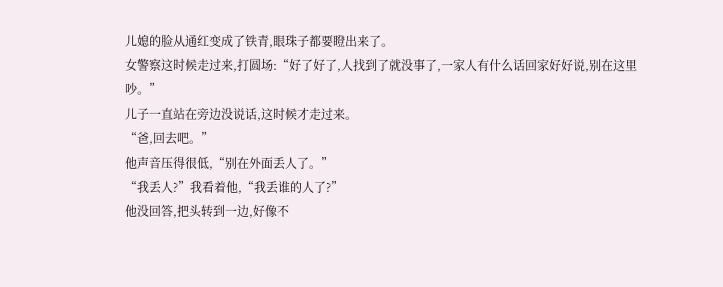儿媳的脸从通红变成了铁青,眼珠子都要瞪出来了。
女警察这时候走过来,打圆场:“好了好了,人找到了就没事了,一家人有什么话回家好好说,别在这里吵。”
儿子一直站在旁边没说话,这时候才走过来。
“爸,回去吧。”
他声音压得很低,“别在外面丢人了。”
“我丢人?”我看着他,“我丢谁的人了?”
他没回答,把头转到一边,好像不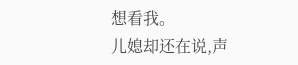想看我。
儿媳却还在说,声